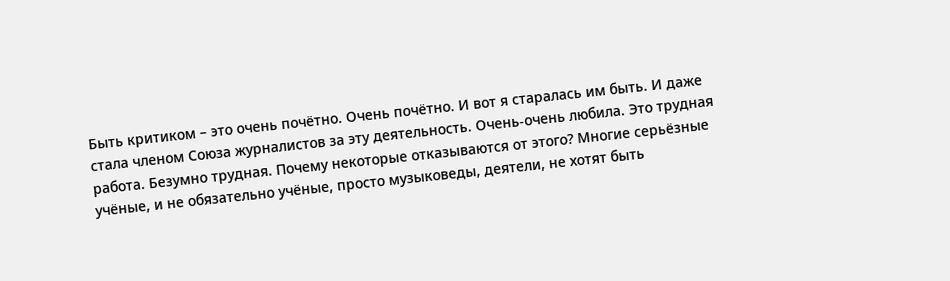Быть критиком – это очень почётно. Очень почётно. И вот я старалась им быть. И даже стала членом Союза журналистов за эту деятельность. Очень-очень любила. Это трудная работа. Безумно трудная. Почему некоторые отказываются от этого? Многие серьёзные учёные, и не обязательно учёные, просто музыковеды, деятели, не хотят быть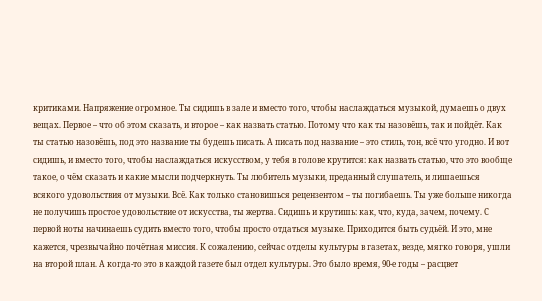критиками. Напряжение огромное. Ты сидишь в зале и вместо того, чтобы наслаждаться музыкой, думаешь о двух вещах. Первое – что об этом сказать, и второе – как назвать статью. Потому что как ты назовёшь, так и пойдёт. Как ты статью назовёшь, под это название ты будешь писать. А писать под название – это стиль, тон, всё что угодно. И вот сидишь, и вместо того, чтобы наслаждаться искусством, у тебя в голове крутится: как назвать статью, что это вообще такое, о чём сказать и какие мысли подчеркнуть. Ты любитель музыки, преданный слушатель, и лишаешься всякого удовольствия от музыки. Всё. Как только становишься рецензентом – ты погибаешь. Ты уже больше никогда не получишь простое удовольствие от искусства, ты жертва. Сидишь и крутишь: как, что, куда, зачем, почему. С первой ноты начинаешь судить вместо того, чтобы просто отдаться музыке. Приходится быть судьёй. И это, мне кажется, чрезвычайно почётная миссия. К сожалению, сейчас отделы культуры в газетах, везде, мягко говоря, ушли на второй план. А когда-то это в каждой газете был отдел культуры. Это было время, 90-е годы – расцвет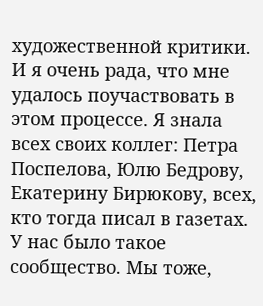художественной критики. И я очень рада, что мне удалось поучаствовать в этом процессе. Я знала всех своих коллег: Петра Поспелова, Юлю Бедрову, Екатерину Бирюкову, всех, кто тогда писал в газетах. У нас было такое сообщество. Мы тоже,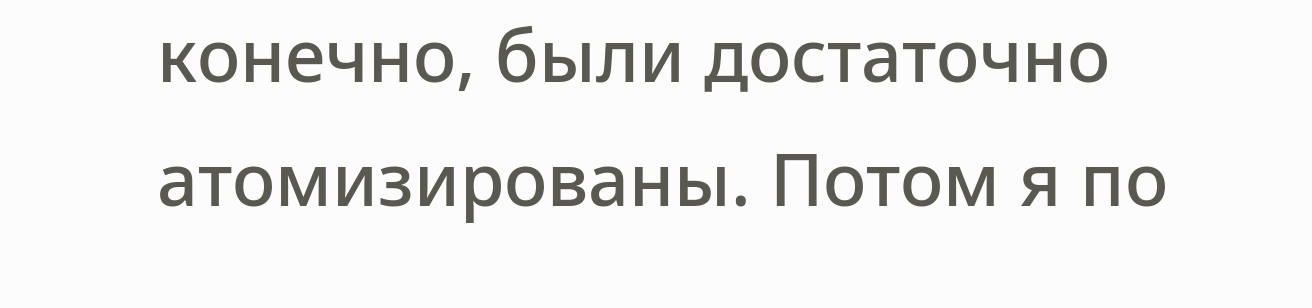конечно, были достаточно атомизированы. Потом я по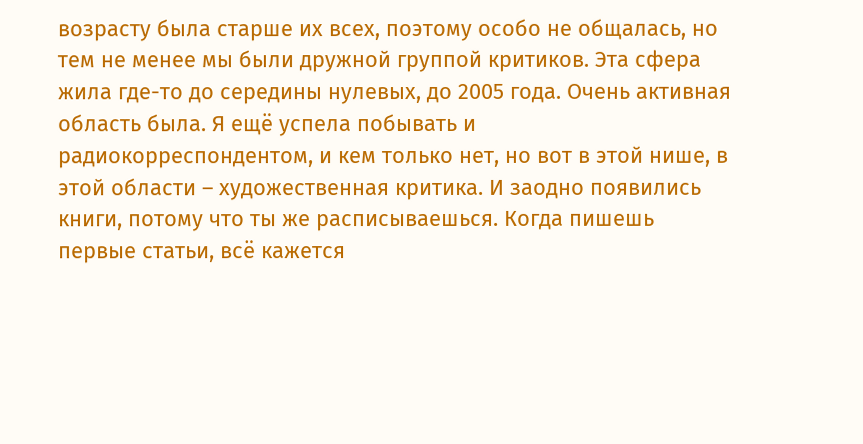возрасту была старше их всех, поэтому особо не общалась, но тем не менее мы были дружной группой критиков. Эта сфера жила где-то до середины нулевых, до 2005 года. Очень активная область была. Я ещё успела побывать и радиокорреспондентом, и кем только нет, но вот в этой нише, в этой области – художественная критика. И заодно появились книги, потому что ты же расписываешься. Когда пишешь первые статьи, всё кажется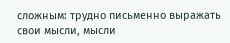сложным: трудно письменно выражать свои мысли, мысли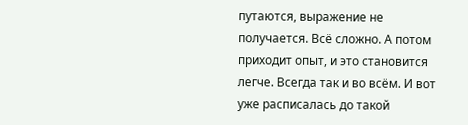путаются, выражение не получается. Всё сложно. А потом приходит опыт, и это становится легче. Всегда так и во всём. И вот уже расписалась до такой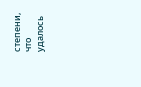степени, что удалось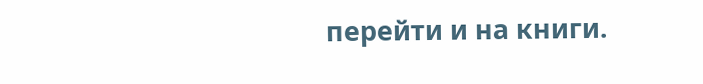перейти и на книги.